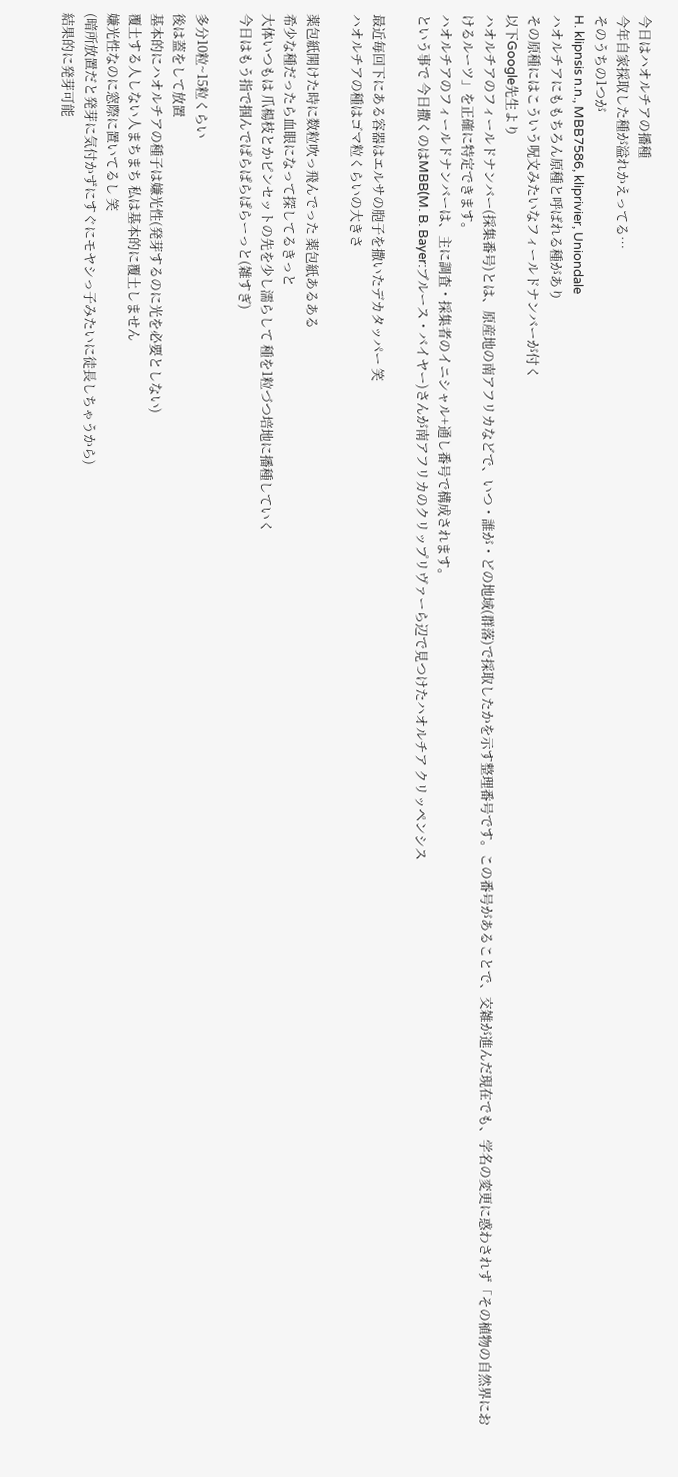今日はハオルチアの播種
今年自家採取した種が溢れかえってる…
そのうちの1つが
H. klipnsis n.n., MBB7586, kliprivier, Uniondale
ハオルチアにももちろん原種と呼ばれる種があり
その原種にはこういう呪文みたいなフィールドナンバーが付く
以下Google先生より
ハオルチアのフィールドナンバー(採集番号)とは、原産地の南アフリカなどで、いつ・誰が・どの地域(群落)で採取したかを示す整理番号です。この番号があることで、交雑が進んだ現在でも、学名の変更に惑わされず「その植物の自然界におけるルーツ」を正確に特定できます。
ハオルチアのフィールドナンバーは、主に調査・採集者のイニシャル+通し番号で構成されます。
という事で 今日撒くのはMBB(M. B. Bayer:ブルース・バイヤー)さんが南アフリカのクリップリヴァーら辺で見つけたハオルチア クリッペンシス

最近毎回下にある容器はエルサの胞子を撒いたデカタッパー 笑
ハオルチアの種はゴマ粒くらいの大きさ

薬包紙開けた時に数粒吹っ飛んでった 薬包紙あるある
希少な種だったら血眼になって探してるきっと
大体いつもは 爪楊枝とかピンセットの先を少し濡らして 種を1粒づつ培地に播種していく
今日はもう指で掴んでぱらぱらぱらーっと(雑すぎ)

多分10粒~15粒くらい
後は蓋をして放置
基本的にハオルチアの種子は嫌光性(発芽するのに光を必要としない)
覆土する人しない人まちまち 私は基本的に覆土しません
嫌光性なのに窓際に置いてるし 笑
(暗所放置だと発芽に気付かずにすぐにモヤシっ子みたいに徒長しちゃうから)
結果的に発芽可能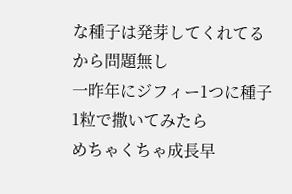な種子は発芽してくれてるから問題無し
一昨年にジフィー1つに種子1粒で撒いてみたら
めちゃくちゃ成長早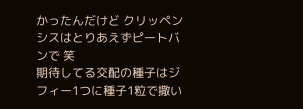かったんだけど クリッペンシスはとりあえずピートバンで 笑
期待してる交配の種子はジフィー1つに種子1粒で撒い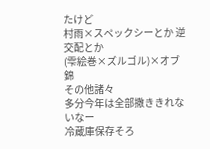たけど
村雨×スペックシーとか 逆交配とか
(雫絵巻×ズルゴル)×オブ錦
その他諸々
多分今年は全部撒ききれないなー
冷蔵庫保存そろ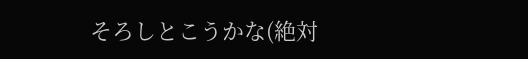そろしとこうかな(絶対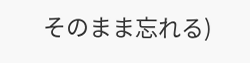そのまま忘れる)